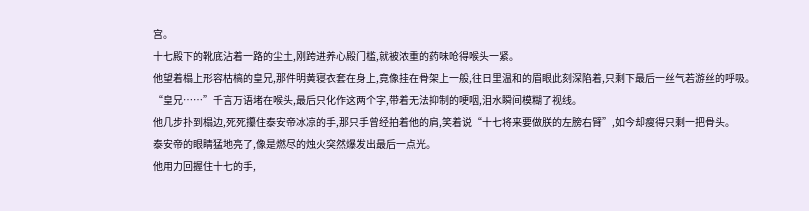宫。
十七殿下的靴底沾着一路的尘土,刚跨进养心殿门槛,就被浓重的药味呛得喉头一紧。
他望着榻上形容枯槁的皇兄,那件明黄寝衣套在身上,竟像挂在骨架上一般,往日里温和的眉眼此刻深陷着,只剩下最后一丝气若游丝的呼吸。
“皇兄……”千言万语堵在喉头,最后只化作这两个字,带着无法抑制的哽咽,泪水瞬间模糊了视线。
他几步扑到榻边,死死攥住泰安帝冰凉的手,那只手曾经拍着他的肩,笑着说“十七将来要做朕的左膀右臂”,如今却瘦得只剩一把骨头。
泰安帝的眼睛猛地亮了,像是燃尽的烛火突然爆发出最后一点光。
他用力回握住十七的手,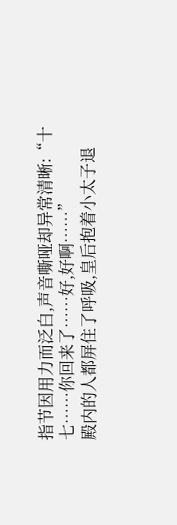指节因用力而泛白,声音嘶哑却异常清晰:“十七……你回来了……好,好啊……”
殿内的人都屏住了呼吸,皇后抱着小太子退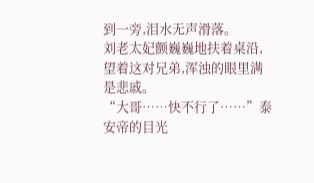到一旁,泪水无声滑落。
刘老太妃颤巍巍地扶着桌沿,望着这对兄弟,浑浊的眼里满是悲戚。
“大哥……快不行了……”泰安帝的目光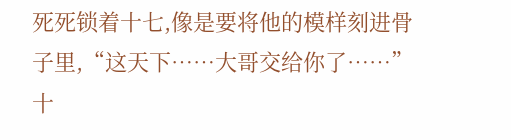死死锁着十七,像是要将他的模样刻进骨子里,“这天下……大哥交给你了……”
十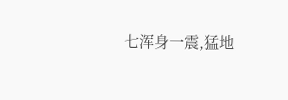七浑身一震,猛地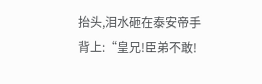抬头,泪水砸在泰安帝手背上:“皇兄!臣弟不敢!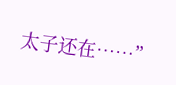太子还在……”